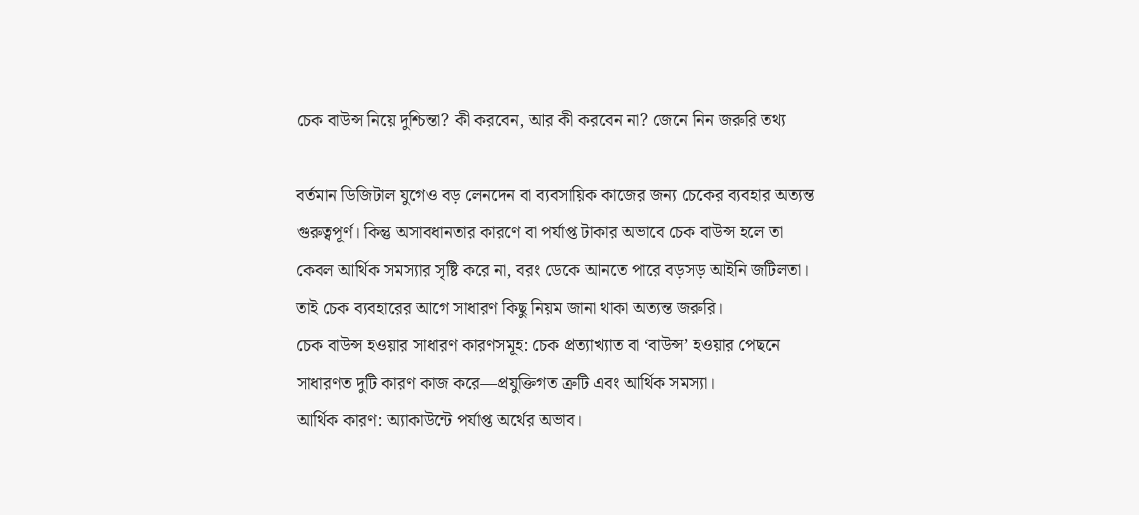চেক বাউন্স নিয়ে দুশ্চিন্তা? কী করবেন, আর কী করবেন না? জেনে নিন জরুরি তথ্য

বর্তমান ডিজিটাল যুগেও বড় লেনদেন বা ব্যবসায়িক কাজের জন্য চেকের ব্যবহার অত্যন্ত গুরুত্বপূর্ণ। কিন্তু অসাবধানতার কারণে বা পর্যাপ্ত টাকার অভাবে চেক বাউন্স হলে তা কেবল আর্থিক সমস্যার সৃষ্টি করে না, বরং ডেকে আনতে পারে বড়সড় আইনি জটিলতা। তাই চেক ব্যবহারের আগে সাধারণ কিছু নিয়ম জানা থাকা অত্যন্ত জরুরি।
চেক বাউন্স হওয়ার সাধারণ কারণসমূহ: চেক প্রত্যাখ্যাত বা ‘বাউন্স’ হওয়ার পেছনে সাধারণত দুটি কারণ কাজ করে—প্রযুক্তিগত ত্রুটি এবং আর্থিক সমস্যা।
আর্থিক কারণ: অ্যাকাউন্টে পর্যাপ্ত অর্থের অভাব।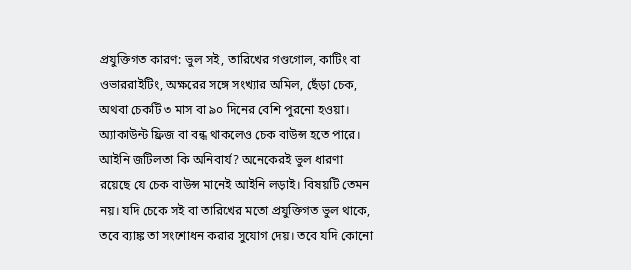প্রযুক্তিগত কারণ: ভুল সই, তারিখের গণ্ডগোল, কাটিং বা ওভাররাইটিং, অক্ষরের সঙ্গে সংখ্যার অমিল, ছেঁড়া চেক, অথবা চেকটি ৩ মাস বা ৯০ দিনের বেশি পুরনো হওয়া। অ্যাকাউন্ট ফ্রিজ বা বন্ধ থাকলেও চেক বাউন্স হতে পারে।
আইনি জটিলতা কি অনিবার্য? অনেকেরই ভুল ধারণা রয়েছে যে চেক বাউন্স মানেই আইনি লড়াই। বিষয়টি তেমন নয়। যদি চেকে সই বা তারিখের মতো প্রযুক্তিগত ভুল থাকে, তবে ব্যাঙ্ক তা সংশোধন করার সুযোগ দেয়। তবে যদি কোনো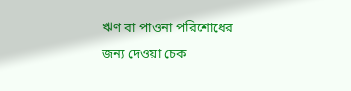ঋণ বা পাওনা পরিশোধের জন্য দেওয়া চেক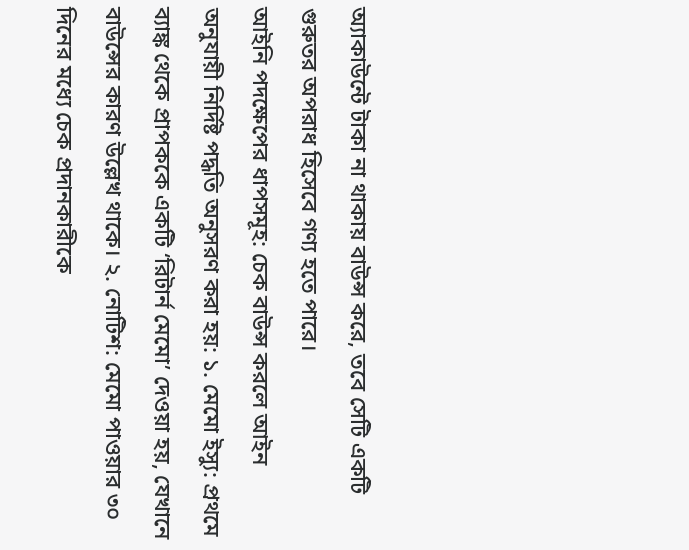অ্যাকাউন্টে টাকা না থাকায় বাউন্স করে, তবে সেটি একটি গুরুতর অপরাধ হিসেবে গণ্য হতে পারে।
আইনি পদক্ষেপের ধাপসমূহ: চেক বাউন্স করলে আইন অনুযায়ী নির্দিষ্ট পদ্ধতি অনুসরণ করা হয়: ১. মেমো ইস্যু: প্রথমে ব্যাঙ্ক থেকে প্রাপককে একটি ‘রিটার্ন মেমো’ দেওয়া হয়, যেখানে বাউন্সের কারণ উল্লেখ থাকে। ২. নোটিশ: মেমো পাওয়ার ৩০ দিনের মধ্যে চেক প্রদানকারীকে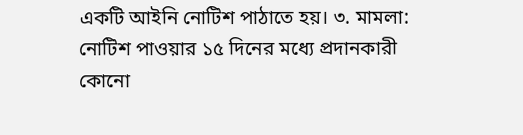একটি আইনি নোটিশ পাঠাতে হয়। ৩. মামলা: নোটিশ পাওয়ার ১৫ দিনের মধ্যে প্রদানকারী কোনো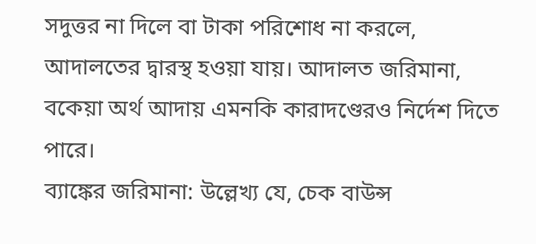সদুত্তর না দিলে বা টাকা পরিশোধ না করলে, আদালতের দ্বারস্থ হওয়া যায়। আদালত জরিমানা, বকেয়া অর্থ আদায় এমনকি কারাদণ্ডেরও নির্দেশ দিতে পারে।
ব্যাঙ্কের জরিমানা: উল্লেখ্য যে, চেক বাউন্স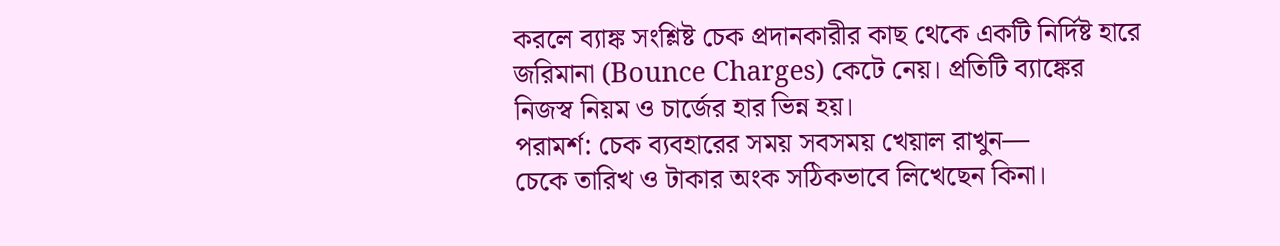করলে ব্যাঙ্ক সংশ্লিষ্ট চেক প্রদানকারীর কাছ থেকে একটি নির্দিষ্ট হারে জরিমানা (Bounce Charges) কেটে নেয়। প্রতিটি ব্যাঙ্কের নিজস্ব নিয়ম ও চার্জের হার ভিন্ন হয়।
পরামর্শ: চেক ব্যবহারের সময় সবসময় খেয়াল রাখুন—
চেকে তারিখ ও টাকার অংক সঠিকভাবে লিখেছেন কিনা।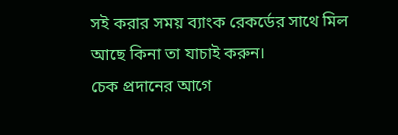সই করার সময় ব্যাংক রেকর্ডের সাথে মিল আছে কিনা তা যাচাই করুন।
চেক প্রদানের আগে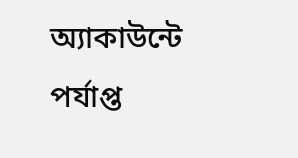অ্যাকাউন্টে পর্যাপ্ত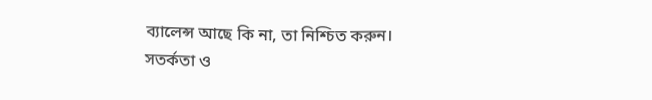ব্যালেন্স আছে কি না, তা নিশ্চিত করুন।
সতর্কতা ও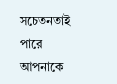সচেতনতাই পারে আপনাকে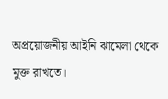অপ্রয়োজনীয় আইনি ঝামেলা থেকে মুক্ত রাখতে।